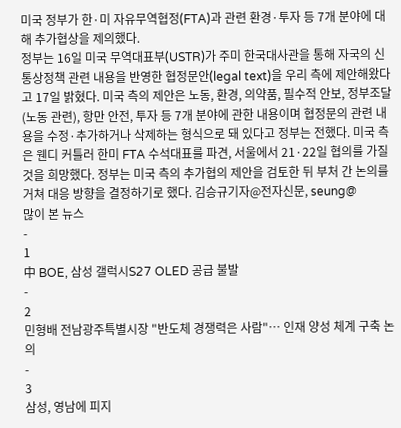미국 정부가 한·미 자유무역협정(FTA)과 관련 환경·투자 등 7개 분야에 대해 추가협상을 제의했다.
정부는 16일 미국 무역대표부(USTR)가 주미 한국대사관을 통해 자국의 신통상정책 관련 내용을 반영한 협정문안(legal text)을 우리 측에 제안해왔다고 17일 밝혔다. 미국 측의 제안은 노동, 환경, 의약품, 필수적 안보, 정부조달(노동 관련), 항만 안전, 투자 등 7개 분야에 관한 내용이며 협정문의 관련 내용을 수정·추가하거나 삭제하는 형식으로 돼 있다고 정부는 전했다. 미국 측은 웬디 커틀러 한미 FTA 수석대표를 파견, 서울에서 21·22일 협의를 가질 것을 희망했다. 정부는 미국 측의 추가협의 제안을 검토한 뒤 부처 간 논의를 거쳐 대응 방향을 결정하기로 했다. 김승규기자@전자신문, seung@
많이 본 뉴스
-
1
中 BOE, 삼성 갤럭시S27 OLED 공급 불발
-
2
민형배 전남광주특별시장 "반도체 경쟁력은 사람"… 인재 양성 체계 구축 논의
-
3
삼성, 영남에 피지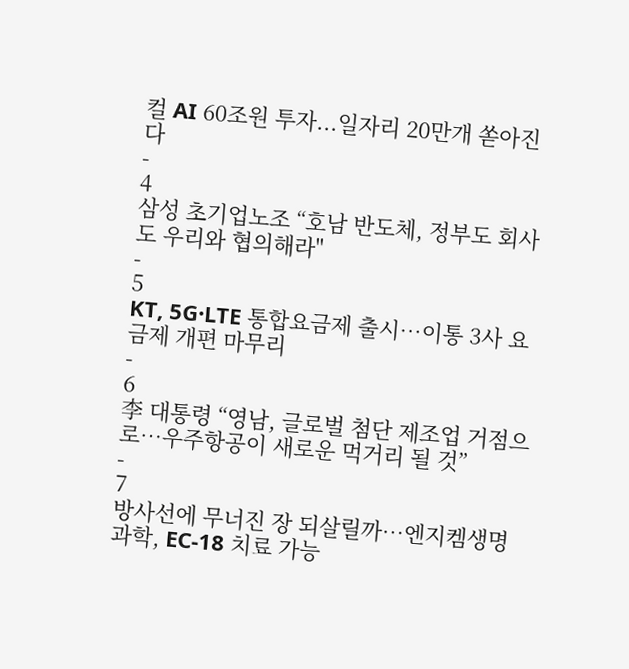컬 AI 60조원 투자...일자리 20만개 쏟아진다
-
4
삼성 초기업노조 “호남 반도체, 정부도 회사도 우리와 협의해라"
-
5
KT, 5G·LTE 통합요금제 출시…이통 3사 요금제 개편 마무리
-
6
李 대통령 “영남, 글로벌 첨단 제조업 거점으로…우주항공이 새로운 먹거리 될 것”
-
7
방사선에 무너진 장 되살릴까…엔지켐생명과학, EC-18 치료 가능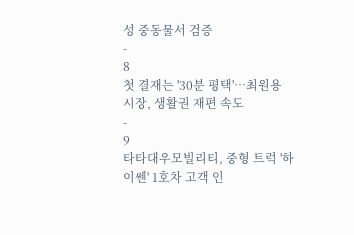성 중동물서 검증
-
8
첫 결재는 '30분 평택'…최원용 시장, 생활권 재편 속도
-
9
타타대우모빌리티, 중형 트럭 '하이쎈' 1호차 고객 인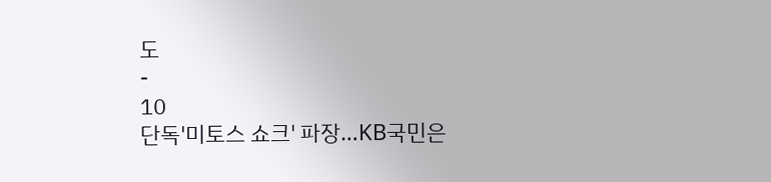도
-
10
단독'미토스 쇼크' 파장…KB국민은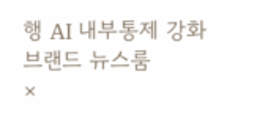행 AI 내부통제 강화
브랜드 뉴스룸
×